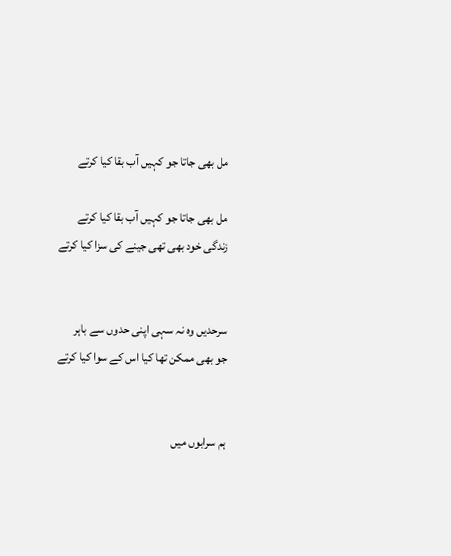مل بھی جاتا جو کہیں آب بقا کیا کرتے

مل بھی جاتا جو کہیں آب بقا کیا کرتے
زندگی خود بھی تھی جینے کی سزا کیا کرتے


سرحدیں وہ نہ سہی اپنی حدوں سے باہر
جو بھی ممکن تھا کیا اس کے سوا کیا کرتے


ہم سرابوں میں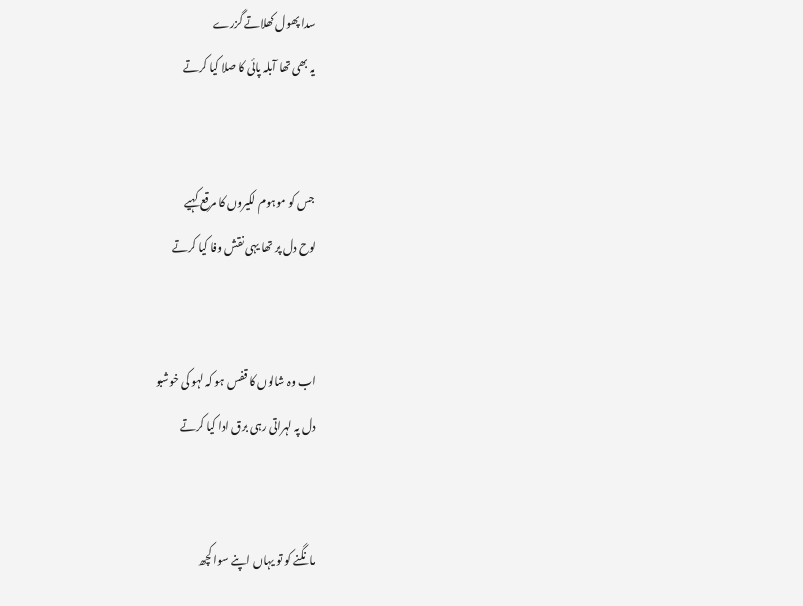سدا پھول کھلاتے گزرے
یہ بھی تھا آبلہ پائی کا صلا کیا کرتے


جس کو موہوم لکیروں کا مرقع کہیے
لوح دل پر تھا یہی نقش وفا کیا کرتے


اب وہ شالوں کا قفس ہو کہ لہو کی خوشبو
دل پہ لہراتی رہی برق ادا کیا کرتے


مانگنے کو تو یہاں اپنے سوا کچھ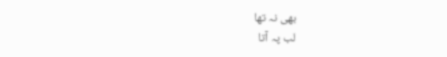بھی نہ تھا
لب پہ آتا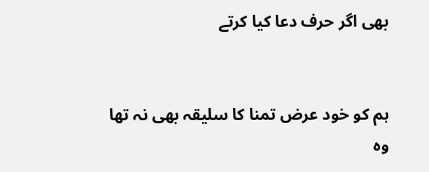بھی اگر حرف دعا کیا کرتے


ہم کو خود عرض تمنا کا سلیقہ بھی نہ تھا
وہ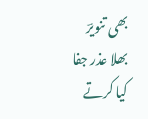بھی تنویرؔ بھلا عذر جفا کیا کرتے